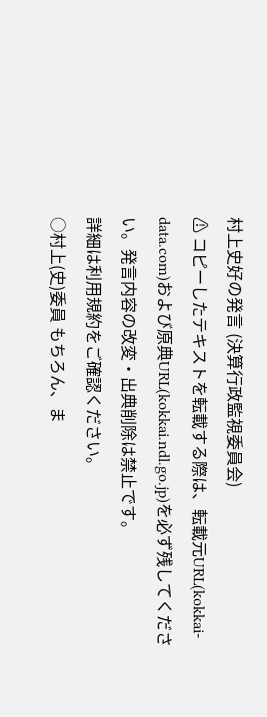村上史好の発言 (決算行政監視委員会)
⚠ コピーしたテキストを転載する際は、転載元URL(kokkai-data.com)および原典URL(kokkai.ndl.go.jp)を必ず残してください。発言内容の改変・出典削除は禁止です。
詳細は利用規約をご確認ください。
○村上(史)委員 もちろん、ま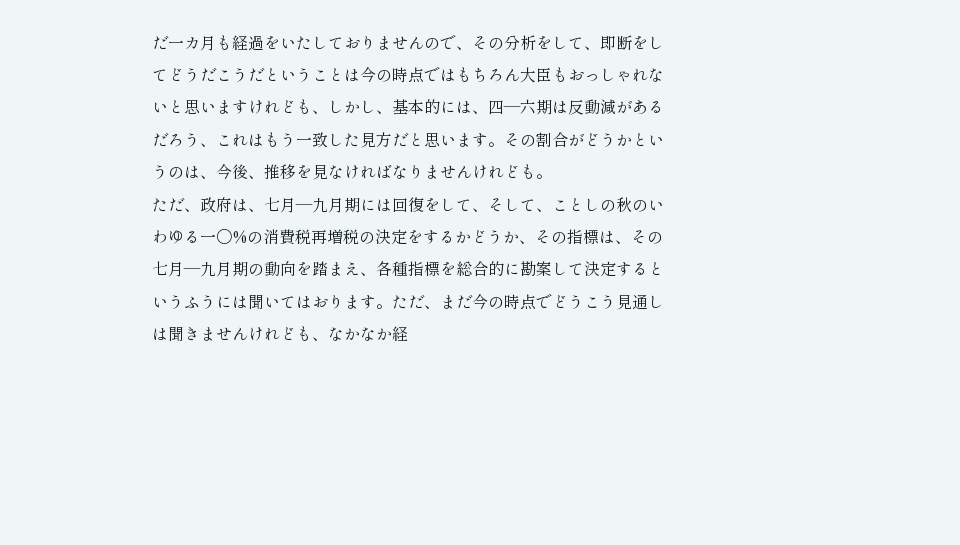だ一カ月も経過をいたしておりませんので、その分析をして、即断をしてどうだこうだということは今の時点ではもちろん大臣もおっしゃれないと思いますけれども、しかし、基本的には、四—六期は反動減があるだろう、これはもう一致した見方だと思います。その割合がどうかというのは、今後、推移を見なければなりませんけれども。
ただ、政府は、七月—九月期には回復をして、そして、ことしの秋のいわゆる一〇%の消費税再増税の決定をするかどうか、その指標は、その七月—九月期の動向を踏まえ、各種指標を総合的に勘案して決定するというふうには聞いてはおります。ただ、まだ今の時点でどうこう見通しは聞きませんけれども、なかなか経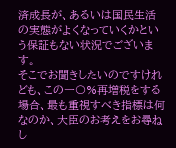済成長が、あるいは国民生活の実態がよくなっていくかという保証もない状況でございます。
そこでお聞きしたいのですけれども、この一〇%再増税をする場合、最も重視すべき指標は何なのか、大臣のお考えをお尋ねし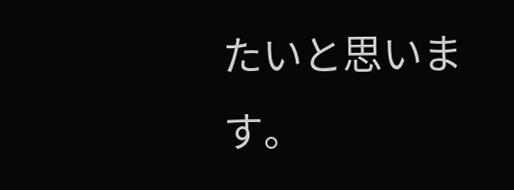たいと思います。